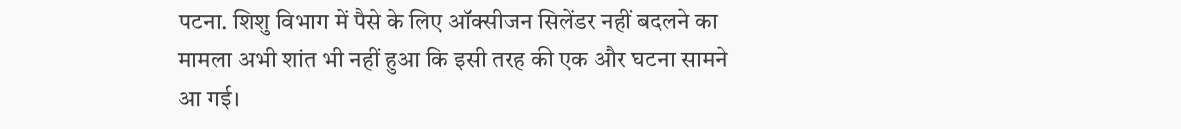पटना. शिशु विभाग में पैसे के लिए ऑक्सीजन सिलेंडर नहीं बदलने का मामला अभी शांत भी नहीं हुआ कि इसी तरह की एक और घटना सामने आ गई।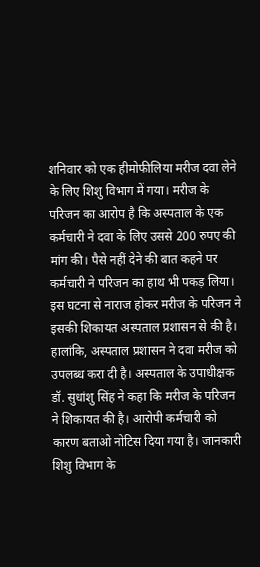शनिवार को एक हीमोफीलिया मरीज दवा लेने के लिए शिशु विभाग में गया। मरीज के परिजन का आरोप है कि अस्पताल के एक कर्मचारी ने दवा के लिए उससे 200 रुपए की मांग की। पैसे नहीं देने की बात कहने पर कर्मचारी ने परिजन का हाथ भी पकड़ लिया।
इस घटना से नाराज होकर मरीज के परिजन ने इसकी शिकायत अस्पताल प्रशासन से की है। हालांकि, अस्पताल प्रशासन ने दवा मरीज को उपलब्ध करा दी है। अस्पताल के उपाधीक्षक डॉ. सुधांशु सिंह ने कहा कि मरीज के परिजन ने शिकायत की है। आरोपी कर्मचारी को कारण बताओ नोटिस दिया गया है। जानकारी शिशु विभाग के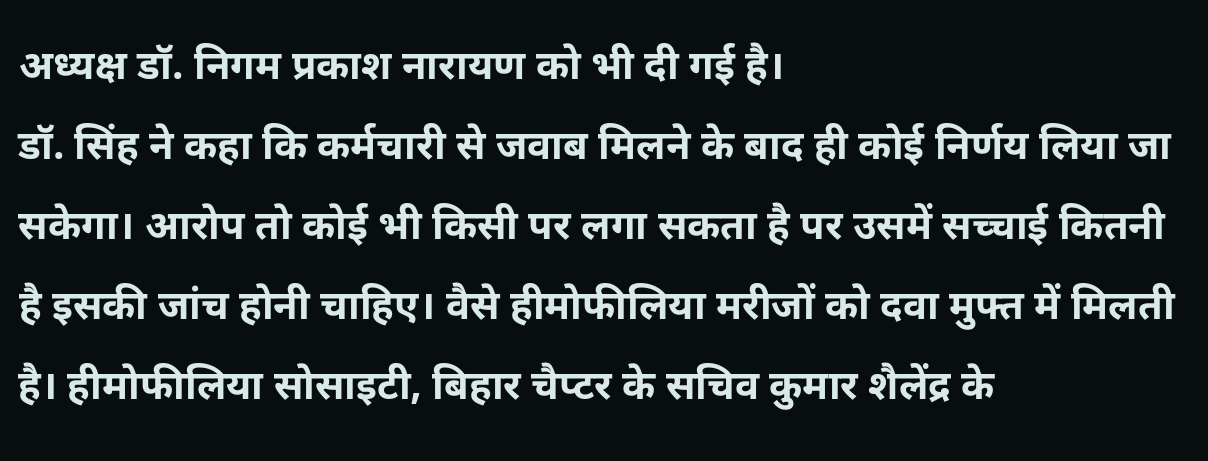अध्यक्ष डॉ. निगम प्रकाश नारायण को भी दी गई है।
डॉ. सिंह ने कहा कि कर्मचारी से जवाब मिलने के बाद ही कोई निर्णय लिया जा सकेगा। आरोप तो कोई भी किसी पर लगा सकता है पर उसमें सच्चाई कितनी है इसकी जांच होनी चाहिए। वैसे हीमोफीलिया मरीजों को दवा मुफ्त में मिलती है। हीमोफीलिया सोसाइटी, बिहार चैप्टर के सचिव कुमार शैलेंद्र के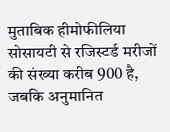मुताबिक हीमोफीलिया सोसायटी से रजिस्टर्ड मरीजों की संख्या करीब 900 है, जबकि अनुमानित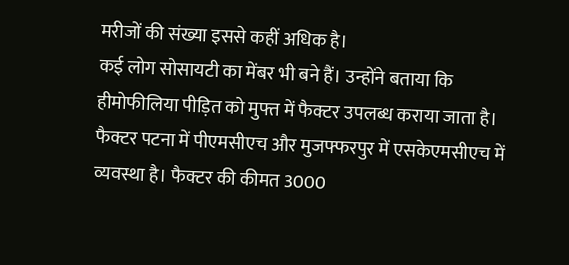मरीजों की संख्या इससे कहीं अधिक है।
कई लोग सोसायटी का मेंबर भी बने हैं। उन्होंने बताया कि हीमोफीलिया पीड़ित को मुफ्त में फैक्टर उपलब्ध कराया जाता है। फैक्टर पटना में पीएमसीएच और मुजफ्फरपुर में एसकेएमसीएच में व्यवस्था है। फैक्टर की कीमत 3000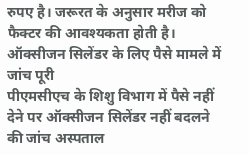रुपए है। जरूरत के अनुसार मरीज को फैक्टर की आवश्यकता होती है।
ऑक्सीजन सिलेंडर के लिए पैसे मामले में जांच पूरी
पीएमसीएच के शिशु विभाग में पैसे नहीं देने पर ऑक्सीजन सिलेंडर नहीं बदलने की जांच अस्पताल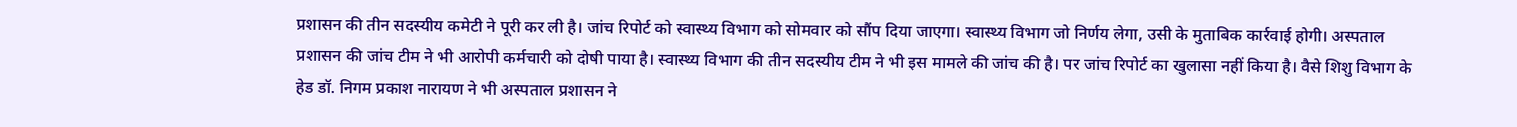प्रशासन की तीन सदस्यीय कमेटी ने पूरी कर ली है। जांच रिपोर्ट को स्वास्थ्य विभाग को सोमवार को सौंप दिया जाएगा। स्वास्थ्य विभाग जो निर्णय लेगा, उसी के मुताबिक कार्रवाई होगी। अस्पताल प्रशासन की जांच टीम ने भी आरोपी कर्मचारी को दोषी पाया है। स्वास्थ्य विभाग की तीन सदस्यीय टीम ने भी इस मामले की जांच की है। पर जांच रिपोर्ट का खुलासा नहीं किया है। वैसे शिशु विभाग के हेड डॉ. निगम प्रकाश नारायण ने भी अस्पताल प्रशासन ने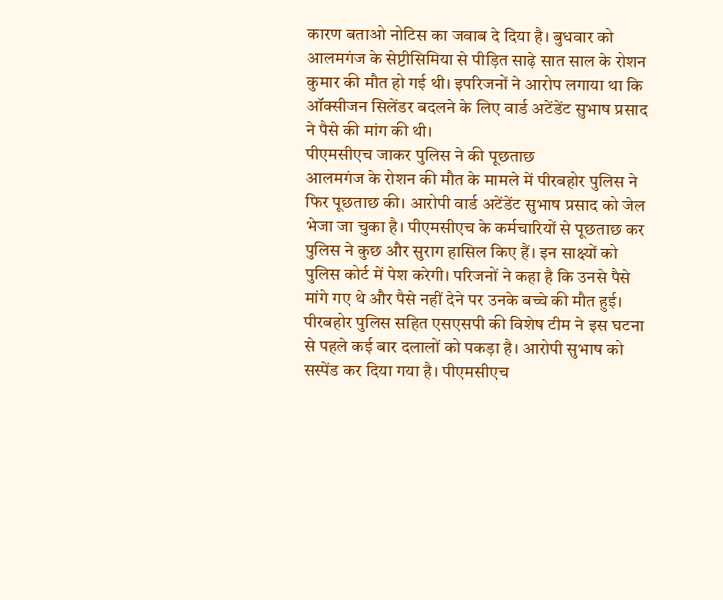कारण बताओ नोटिस का जवाब दे दिया है। बुधवार को आलमगंज के सेप्टीसिमिया से पीड़ित साढ़े सात साल के रोशन कुमार की मौत हो गई थी। इपरिजनों ने आरोप लगाया था कि ऑक्सीजन सिलेंडर बदलने के लिए वार्ड अटेंडेंट सुभाष प्रसाद ने पैसे की मांग की थी।
पीएमसीएच जाकर पुलिस ने की पूछताछ
आलमगंज के रोशन की मौत के मामले में पीरबहोर पुलिस ने फिर पूछताछ की। आरोपी वार्ड अटेंडेंट सुभाष प्रसाद को जेल भेजा जा चुका है। पीएमसीएच के कर्मचारियों से पूछताछ कर पुलिस ने कुछ और सुराग हासिल किए हैं। इन साक्ष्यों को पुलिस कोर्ट में पेश करेगी। परिजनों ने कहा है कि उनसे पैसे मांगे गए थे और पैसे नहीं देने पर उनके बच्चे की मौत हुई। पीरबहोर पुलिस सहित एसएसपी की विशेष टीम ने इस घटना से पहले कई बार दलालों को पकड़ा है। आरोपी सुभाष को सस्पेंड कर दिया गया है। पीएमसीएच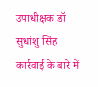उपाधीक्षक डॉ सुधांशु सिंह कार्रवाई के बारे में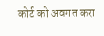कोर्ट को अवगत करा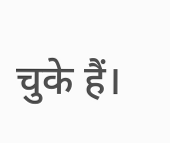चुके हैं।